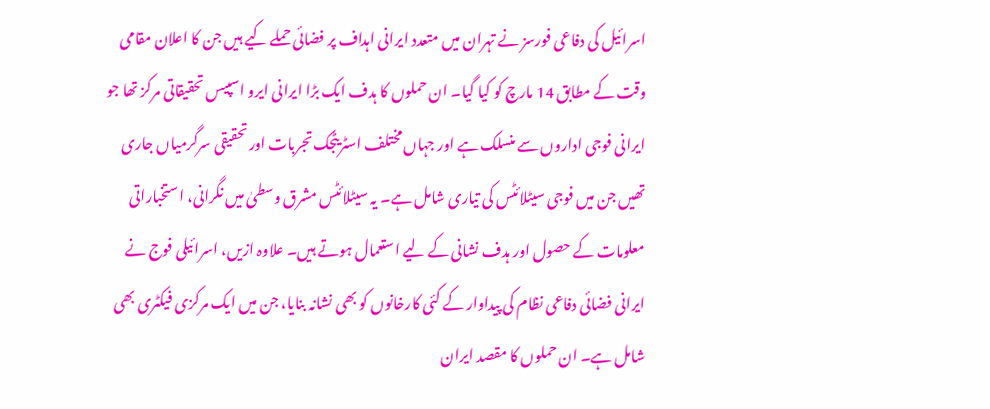اسرائیل کی دفاعی فورسز نے تہران میں متعدد ایرانی اہداف پر فضائی حملے کیے ہیں جن کا اعلان مقامی وقت کے مطابق 14 مارچ کو کیا گیا۔ ان حملوں کا ہدف ایک بڑا ایرانی ایرو اسپیس تحقیقاتی مرکز تھا جو ایرانی فوجی اداروں سے منسلک ہے اور جہاں مختلف اسٹریٹجک تجربات اور تحقیقی سرگرمیاں جاری تھیں جن میں فوجی سیٹلائٹس کی تیاری شامل ہے۔ یہ سیٹلائٹس مشرق وسطیٰ میں نگرانی، استخباراتی معلومات کے حصول اور ہدف نشانی کے لیے استعمال ہوتے ہیں۔ علاوہ ازیں، اسرائیلی فوج نے ایرانی فضائی دفاعی نظام کی پیداوار کے کئی کارخانوں کو بھی نشانہ بنایا، جن میں ایک مرکزی فیکٹری بھی شامل ہے۔ ان حملوں کا مقصد ایران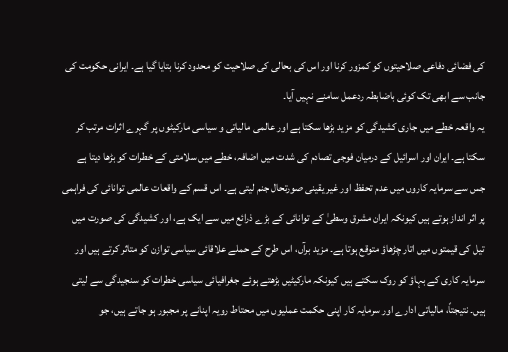کی فضائی دفاعی صلاحیتوں کو کمزور کرنا اور اس کی بحالی کی صلاحیت کو محدود کرنا بتایا گیا ہے۔ ایرانی حکومت کی جانب سے ابھی تک کوئی باضابطہ ردعمل سامنے نہیں آیا۔
یہ واقعہ خطے میں جاری کشیدگی کو مزید بڑھا سکتا ہے اور عالمی مالیاتی و سیاسی مارکیٹوں پر گہرے اثرات مرتب کر سکتا ہے۔ ایران اور اسرائیل کے درمیان فوجی تصادم کی شدت میں اضافہ، خطے میں سلامتی کے خطرات کو بڑھا دیتا ہے جس سے سرمایہ کاروں میں عدم تحفظ اور غیر یقینی صورتحال جنم لیتی ہے۔ اس قسم کے واقعات عالمی توانائی کی فراہمی پر اثر انداز ہوتے ہیں کیونکہ ایران مشرق وسطیٰ کے توانائی کے بڑے ذرائع میں سے ایک ہے، اور کشیدگی کی صورت میں تیل کی قیمتوں میں اتار چڑھاؤ متوقع ہوتا ہے۔ مزید برآں، اس طرح کے حملے علاقائی سیاسی توازن کو متاثر کرتے ہیں اور سرمایہ کاری کے بہاؤ کو روک سکتے ہیں کیونکہ مارکیٹیں بڑھتے ہوئے جغرافیائی سیاسی خطرات کو سنجیدگی سے لیتی ہیں۔ نتیجتاً، مالیاتی ادارے اور سرمایہ کار اپنی حکمت عملیوں میں محتاط رویہ اپنانے پر مجبور ہو جاتے ہیں، جو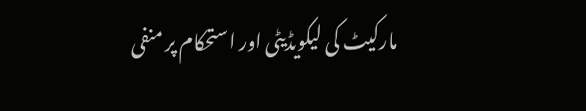مارکیٹ کی لیکویڈیٹی اور استحکام پر منفی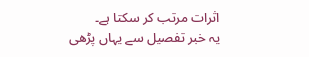اثرات مرتب کر سکتا ہے۔
یہ خبر تفصیل سے یہاں پڑھی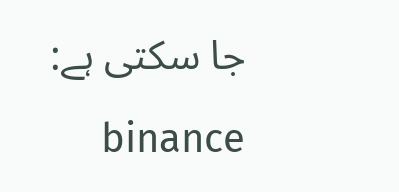جا سکتی ہے: binance